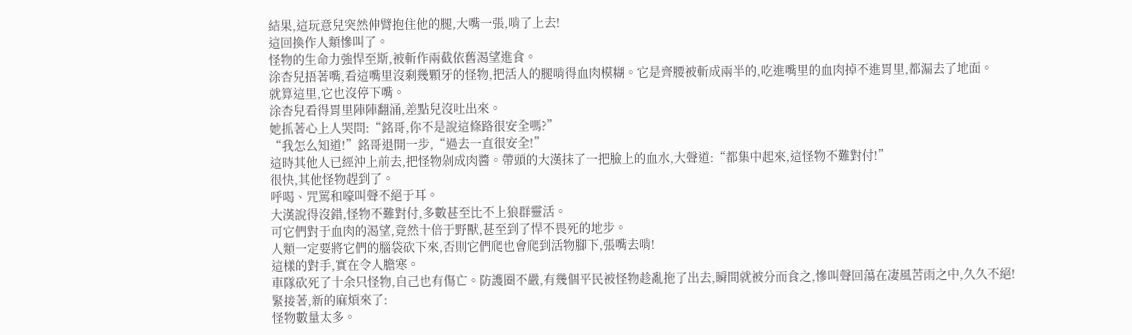結果,這玩意兒突然伸臂抱住他的腿,大嘴一張,啃了上去!
這回換作人類慘叫了。
怪物的生命力強悍至斯,被斬作兩截依舊渴望進食。
涂杏兒捂著嘴,看這嘴里沒剩幾顆牙的怪物,把活人的腿啃得血肉模糊。它是齊腰被斬成兩半的,吃進嘴里的血肉掉不進胃里,都漏去了地面。
就算這里,它也沒停下嘴。
涂杏兒看得胃里陣陣翻涌,差點兒沒吐出來。
她抓著心上人哭問:“銘哥,你不是說這條路很安全嗎?”
“我怎么知道!”銘哥退開一步,“過去一直很安全!”
這時其他人已經沖上前去,把怪物剁成肉醬。帶頭的大漢抹了一把臉上的血水,大聲道:“都集中起來,這怪物不難對付!”
很快,其他怪物趕到了。
呼喝、咒罵和嚎叫聲不絕于耳。
大漢說得沒錯,怪物不難對付,多數甚至比不上狼群靈活。
可它們對于血肉的渴望,竟然十倍于野獸,甚至到了悍不畏死的地步。
人類一定要將它們的腦袋砍下來,否則它們爬也會爬到活物腳下,張嘴去啃!
這樣的對手,實在令人膽寒。
車隊砍死了十余只怪物,自己也有傷亡。防護圈不嚴,有幾個平民被怪物趁亂拖了出去,瞬間就被分而食之,慘叫聲回蕩在凄風苦雨之中,久久不絕!
緊接著,新的麻煩來了:
怪物數量太多。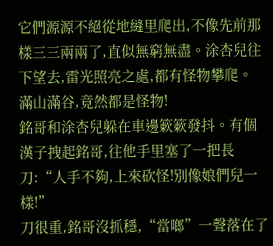它們源源不絕從地縫里爬出,不像先前那樣三三兩兩了,直似無窮無盡。涂杏兒往下望去,雷光照亮之處,都有怪物攀爬。
滿山滿谷,竟然都是怪物!
銘哥和涂杏兒躲在車邊簌簌發抖。有個漢子拽起銘哥,往他手里塞了一把長刀:“人手不夠,上來砍怪!別像娘們兒一樣!”
刀很重,銘哥沒抓穩,“當啷”一聲落在了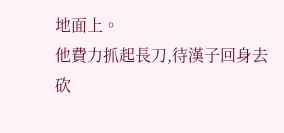地面上。
他費力抓起長刀,待漢子回身去砍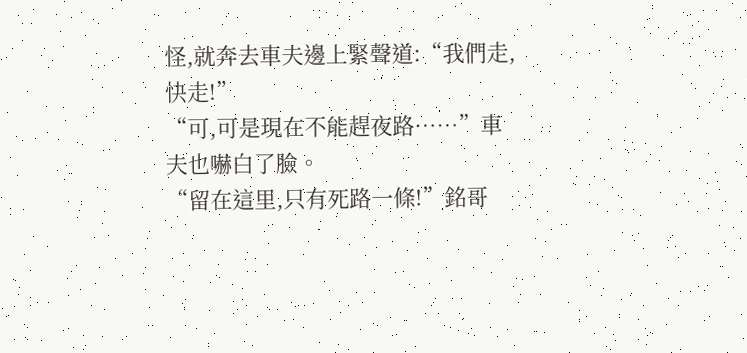怪,就奔去車夫邊上緊聲道:“我們走,快走!”
“可,可是現在不能趕夜路……”車夫也嚇白了臉。
“留在這里,只有死路一條!”銘哥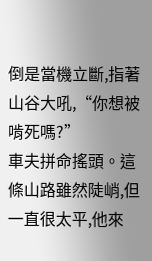倒是當機立斷,指著山谷大吼,“你想被啃死嗎?”
車夫拼命搖頭。這條山路雖然陡峭,但一直很太平,他來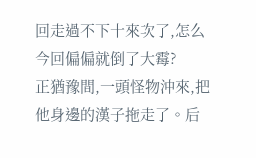回走過不下十來次了,怎么今回偏偏就倒了大霉?
正猶豫間,一頭怪物沖來,把他身邊的漢子拖走了。后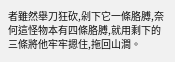者雖然舉刀狂砍,剁下它一條胳膊,奈何這怪物本有四條胳膊,就用剩下的三條將他牢牢摁住,拖回山澗。